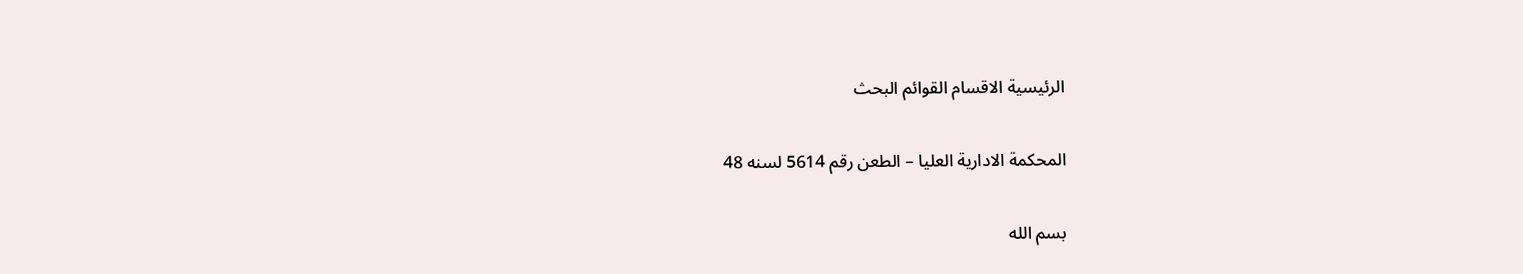الرئيسية الاقسام القوائم البحث

المحكمة الادارية العليا – الطعن رقم 5614 لسنه 48

بسم الله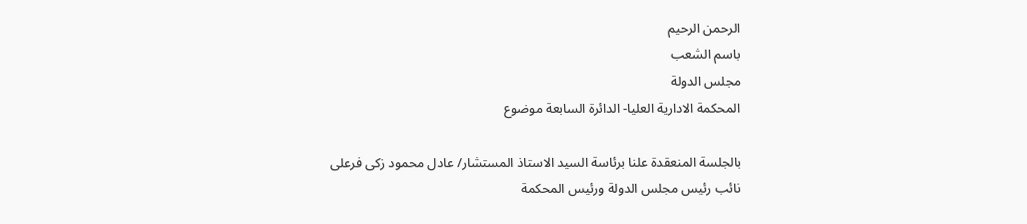الرحمن الرحيم
باسم الشعب
مجلس الدولة
المحكمة الادارية العليا- الدائرة السابعة موضوع

بالجلسة المنعقدة علنا برئاسة السيد الاستاذ المستشار/ عادل محمود زكى فرعلى
نائب رئيس مجلس الدولة ورئيس المحكمة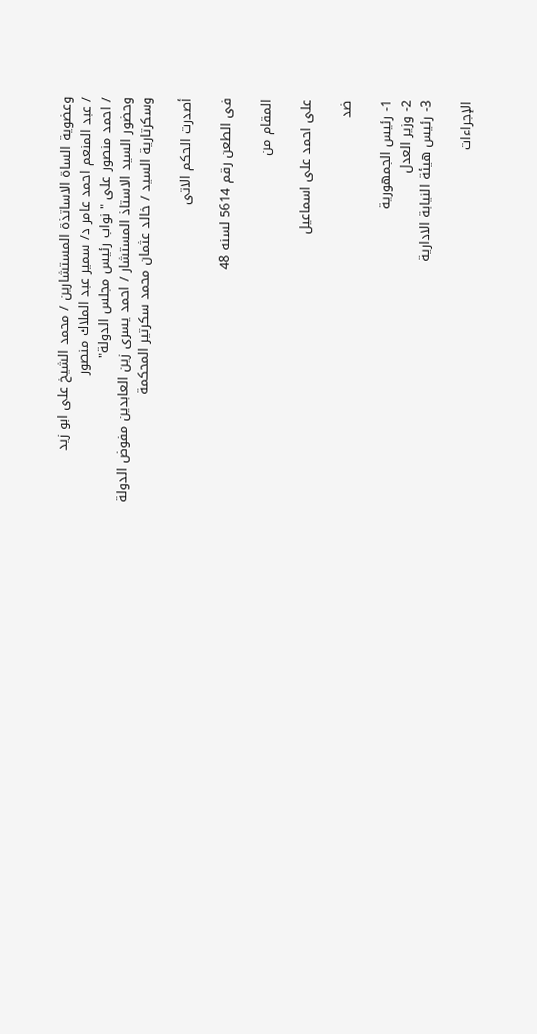وعضوية الساة الاساتذة المستشارين / محمد الشيخ على ابو زيد
/ عبد المنعم احمد عامر د/ سمير عبد الملاك منصور
/ احمد منصور على " نواب رئيس مجلس الدولة"
وحضور السيد الاستاذ المستشار / احمد يسرى زين العابدين مفوض الدولة
وسكرتارية السيد / خالد عثمان محمد سكرتير المحكمة

أصدرت الحكم الاتى

فى الطعن رقم 5614 لسنه 48

المقام من

على احمد على اسماعيل

ضد

1- رئيس الجمهورية
2- وزير العدل
3- رئيس هيئة النيابة الادارية

الإجراءات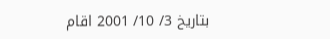بتاريخ 3/ 10/ 2001 اقام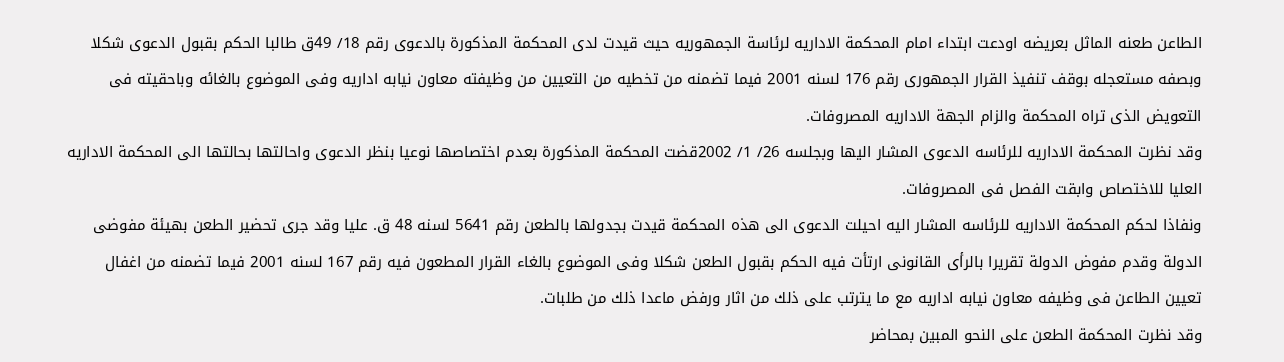الطاعن طعنه الماثل بعريضه اودعت ابتداء امام المحكمة الاداريه لرئاسة الجمهوريه حيث قيدت لدى المحكمة المذكورة بالدعوى رقم 18/ 49ق طالبا الحكم بقبول الدعوى شكلا وبصفه مستعجله بوقف تنفيذ القرار الجمهورى رقم 176 لسنه 2001 فيما تضمنه من تخطيه من التعيين من وظيفته معاون نيابه اداريه وفى الموضوع بالغائه وباحقيته فى التعويض الذى تراه المحكمة والزام الجهة الاداريه المصروفات.
وقد نظرت المحكمة الاداريه للرئاسه الدعوى المشار اليها وبجلسه 26/ 1/ 2002قضت المحكمة المذكورة بعدم اختصاصها نوعيا بنظر الدعوى واحالتها بحالتها الى المحكمة الاداريه العليا للاختصاص وابقت الفصل فى المصروفات.
ونفاذا لحكم المحكمة الاداريه للرئاسه المشار اليه احيلت الدعوى الى هذه المحكمة قيدت بجدولها بالطعن رقم 5641 لسنه 48 ق. عليا وقد جرى تحضير الطعن بهيئة مفوضى الدولة وقدم مفوض الدولة تقريرا بالرأى القانونى ارتأت فيه الحكم بقبول الطعن شكلا وفى الموضوع بالغاء القرار المطعون فيه رقم 167 لسنه 2001 فيما تضمنه من اغفال تعيين الطاعن فى وظيفه معاون نيابه اداريه مع ما يترتب على ذلك من اثار ورفض ماعدا ذلك من طلبات.
وقد نظرت المحكمة الطعن على النحو المبين بمحاضر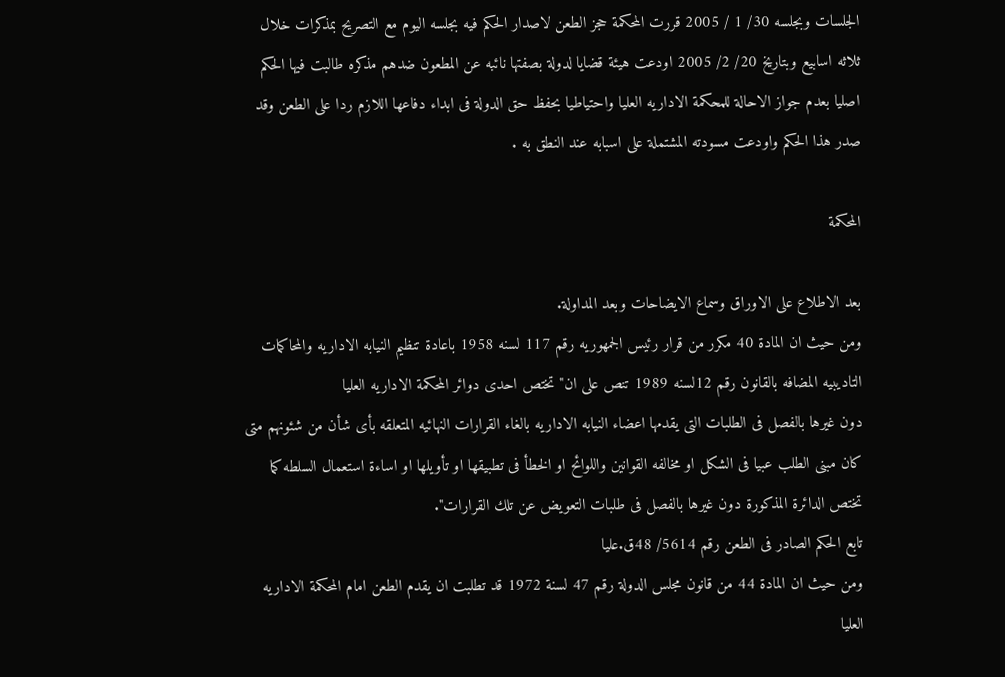الجلسات وبجلسه 30/ 1 / 2005 قررت المحكمة حجز الطعن لاصدار الحكم فيه بجلسه اليوم مع التصريح بمذكرات خلال ثلاثه اسابيع وبتاريخ 20/ 2/ 2005 اودعت هيئة قضايا لدولة بصفتها نائبه عن المطعون ضدهم مذكره طالبت فيها الحكم اصليا بعدم جواز الاحالة للمحكمة الاداريه العليا واحتياطيا بحفظ حق الدولة فى ابداء دفاعها اللازم ردا على الطعن وقد صدر هذا الحكم واودعت مسودته المشتملة على اسبابه عند النطق به .

المحكمة

بعد الاطلاع على الاوراق وسماع الايضاحات وبعد المداولة.
ومن حيث ان المادة 40 مكرر من قرار رئيس الجمهوريه رقم 117 لسنه 1958 باعادة تنظيم النيابه الاداريه والمحاكمات التاديبيه المضافه بالقانون رقم 12لسنه 1989 تنص على ان" تختص احدى دوائر المحكمة الاداريه العليا
دون غيرها بالفصل فى الطلبات التى يقدمها اعضاء النيابه الاداريه بالغاء القرارات النهائيه المتعلقه بأى شأن من شئونهم متى كان مبنى الطلب عبيا فى الشكل او مخالفه القوانين واللوائح او الخطأ فى تطبيقها او تأويلها او اساءة استعمال السلطه كما تختص الدائرة المذكورة دون غيرها بالفصل فى طلبات التعويض عن تلك القرارات".
تابع الحكم الصادر فى الطعن رقم 5614/ 48ق.عليا
ومن حيث ان المادة 44 من قانون مجلس الدولة رقم 47 لسنة 1972 قد تطلبت ان يقدم الطعن امام المحكمة الاداريه العليا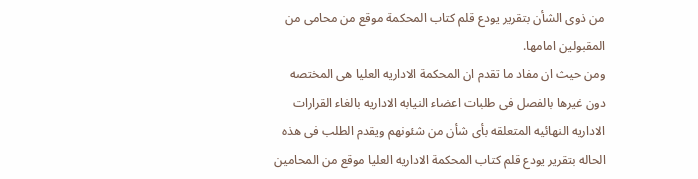من ذوى الشأن بتقرير يودع قلم كتاب المحكمة موقع من محامى من المقبولين امامها.
ومن حيث ان مفاد ما تقدم ان المحكمة الاداريه العليا هى المختصه دون غيرها بالفصل فى طلبات اعضاء النيابه الاداريه بالغاء القرارات الاداريه النهائيه المتعلقه بأى شأن من شئونهم ويقدم الطلب فى هذه الحاله بتقرير يودع قلم كتاب المحكمة الاداريه العليا موقع من المحامين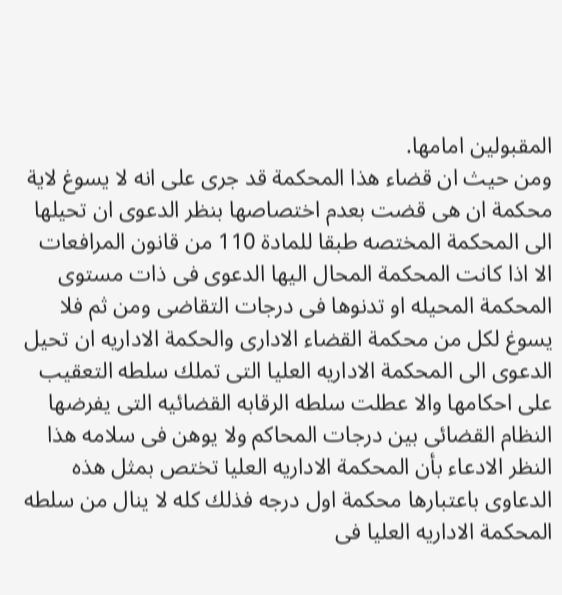المقبولين امامها.
ومن حيث ان قضاء هذا المحكمة قد جرى على انه لا يسوغ لاية محكمة ان هى قضت بعدم اختصاصها بنظر الدعوى ان تحيلها الى المحكمة المختصه طبقا للمادة 110 من قانون المرافعات الا اذا كانت المحكمة المحال اليها الدعوى فى ذات مستوى المحكمة المحيله او تدنوها فى درجات التقاضى ومن ثم فلا يسوغ لكل من محكمة القضاء الادارى والحكمة الاداريه ان تحيل الدعوى الى المحكمة الاداريه العليا التى تملك سلطه التعقيب على احكامها والا عطلت سلطه الرقابه القضائيه التى يفرضها النظام القضائى بين درجات المحاكم ولا يوهن فى سلامه هذا النظر الادعاء بأن المحكمة الاداريه العليا تختص بمثل هذه الدعاوى باعتبارها محكمة اول درجه فذلك كله لا ينال من سلطه المحكمة الاداريه العليا فى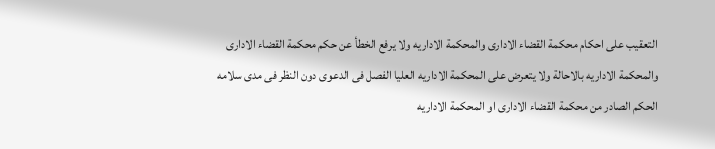التعقيب على احكام محكمة القضاء الادارى والمحكمة الاداريه ولا يرفع الخطأ عن حكم محكمة القضاء الادارى والمحكمة الاداريه بالاحالة ولا يتعرض على المحكمة الاداريه العليا الفصل فى الدعوى دون النظر فى مدى سلامه الحكم الصادر من محكمة القضاء الادارى او المحكمة الاداريه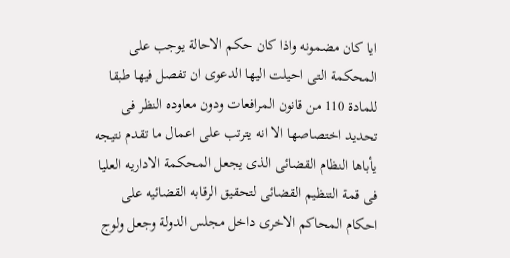ايا كان مضمونه واذا كان حكم الاحالة يوجب على المحكمة التى احيلت اليها الدعوى ان تفصل فيها طبقا للمادة 110 من قانون المرافعات ودون معاوده النظر فى تحديد اختصاصها الا انه يترتب على اعمال ما تقدم نتيجه يأباها النظام القضائى الذى يجعل المحكمة الاداريه العليا فى قمة التنظيم القضائى لتحقيق الرقابه القضائيه على احكام المحاكم الاخرى داخل مجلس الدولة وجعل ولوج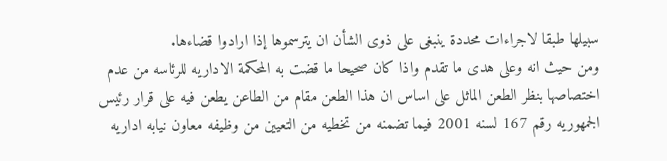سبيلها طبقا لاجراءات محددة ينبغى على ذوى الشأن ان يترسموها إذا ارادوا قضاءها.
ومن حيث انه وعلى هدى ما تقدم واذا كان صحيحا ما قضت به المحكمة الاداريه للرئاسه من عدم اختصاصها بنظر الطعن الماثل على اساس ان هذا الطعن مقام من الطاعن يطعن فيه على قرار رئيس الجمهوريه رقم 167 لسنه 2001 فيما تضمنه من تخطيه من التعيين من وظيفه معاون نيابه اداريه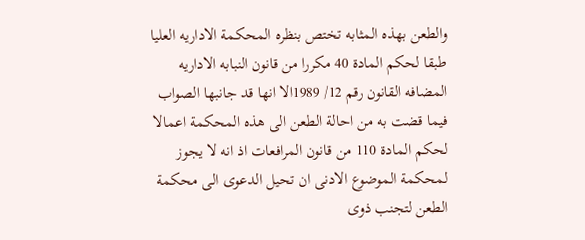والطعن بهذه المثابه تختص بنظره المحكمة الاداريه العليا طبقا لحكم المادة 40 مكررا من قانون النبابه الاداريه المضافه القانون رقم 12/ 1989الا انها قد جانبها الصواب فيما قضت به من احالة الطعن الى هذه المحكمة اعمالا لحكم المادة 110 من قانون المرافعات اذ انه لا يجوز لمحكمة الموضوع الادنى ان تحيل الدعوى الى محكمة الطعن لتجنب ذوى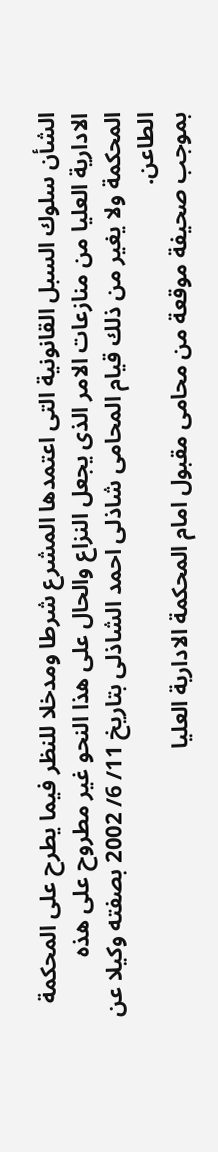الشأن سلوك السبل القانونية التى اعتمدها المشرع شرطا ومدخلا للنظر فيما يطرح على المحكمة الادارية العليا من منازعات الامر الذى يجعل النزاع والحال على هذا النحو غير مطروح على هذه المحكمة ولا يغير من ذلك قيام المحامى شاذلى احمد الشاذلى بتاريخ 11/ 6/ 2002 بصفته وكيلا عن الطاعن.
بموجب صحيفة موقعة من محامى مقبول امام المحكمة الادارية العليا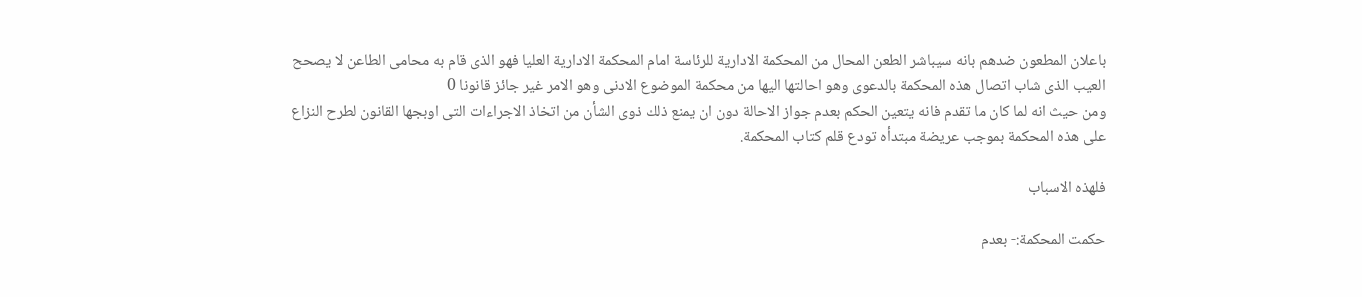باعلان المطعون ضدهم بانه سيباشر الطعن المحال من المحكمة الادارية للرئاسة امام المحكمة الادارية العليا فهو الذى قام به محامى الطاعن لا يصحح العيب الذى شاب اتصال هذه المحكمة بالدعوى وهو احالتها اليها من محكمة الموضوع الادنى وهو الامر غير جائز قانونا 0
ومن حيث انه لما كان ما تقدم فانه يتعين الحكم بعدم جواز الاحالة دون ان يمنع ذلك ذوى الشأن من اتخاذ الاجراءات التى اوبجها القانون لطرح النزاع على هذه المحكمة بموجب عريضة مبتدأه تودع قلم كتاب المحكمة.

فلهذه الاسباب

حكمت المحكمة:- بعدم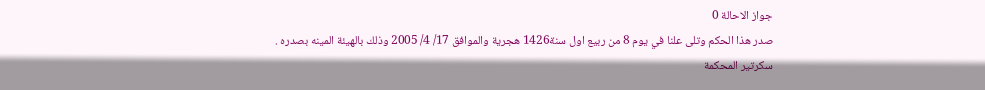جواز الاحالة 0
صدر هذا الحكم وتلى علنا في يوم 8 من ربيع اول سنة1426 هجرية والموافق 17/ 4/ 2005 وذلك بالهيئة المينه بصدره .
سكرتير المحكمة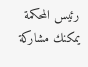رئيس المحكمة
يمكنك مشاركة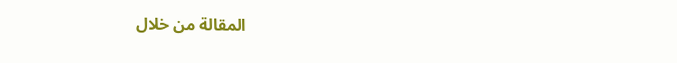المقالة من خلال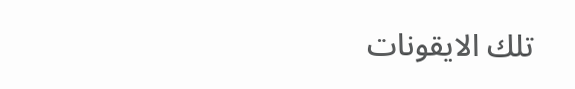تلك الايقونات